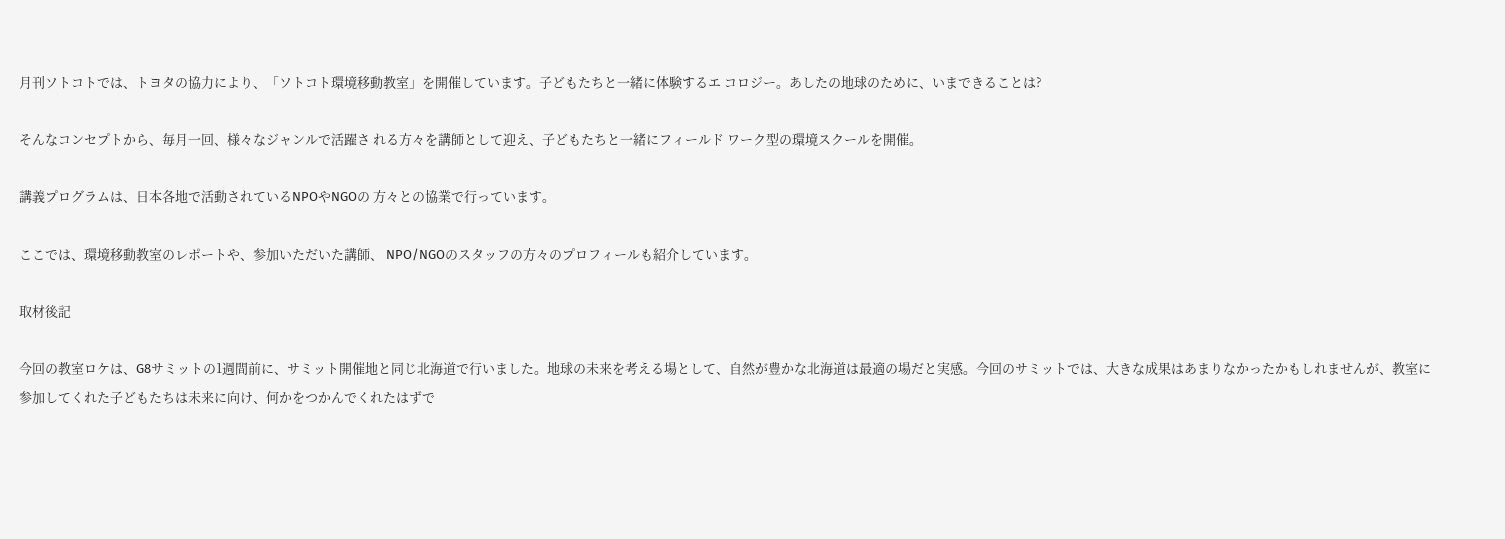月刊ソトコトでは、トヨタの協力により、「ソトコト環境移動教室」を開催しています。子どもたちと一緒に体験するエ コロジー。あしたの地球のために、いまできることは?

そんなコンセプトから、毎月一回、様々なジャンルで活躍さ れる方々を講師として迎え、子どもたちと一緒にフィールド ワーク型の環境スクールを開催。

講義プログラムは、日本各地で活動されているNPOやNGOの 方々との協業で行っています。

ここでは、環境移動教室のレポートや、参加いただいた講師、 NPO/NGOのスタッフの方々のプロフィールも紹介しています。

取材後記

今回の教室ロケは、G8サミットの1週間前に、サミット開催地と同じ北海道で行いました。地球の未来を考える場として、自然が豊かな北海道は最適の場だと実感。今回のサミットでは、大きな成果はあまりなかったかもしれませんが、教室に参加してくれた子どもたちは未来に向け、何かをつかんでくれたはずで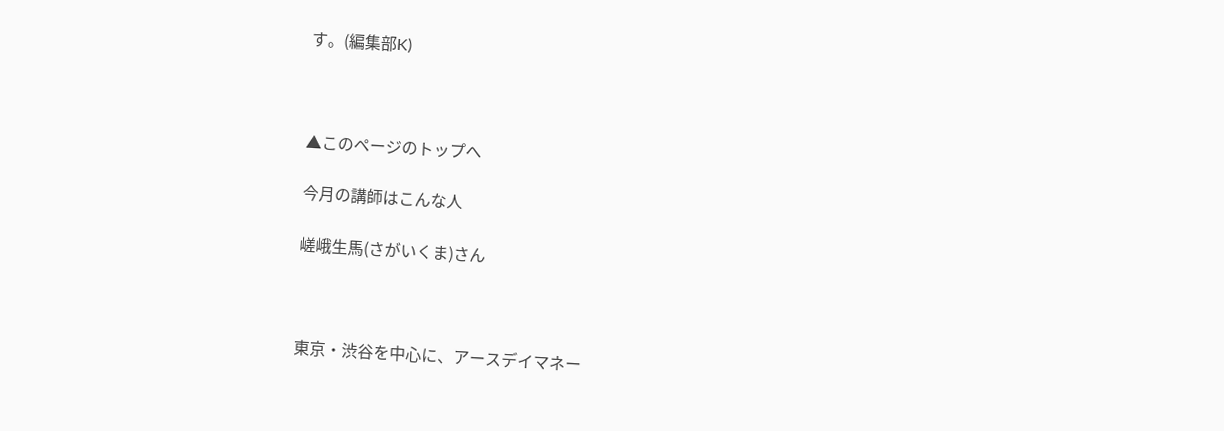す。(編集部K)



▲このページのトップへ

今月の講師はこんな人

嵯峨生馬(さがいくま)さん



東京・渋谷を中心に、アースデイマネー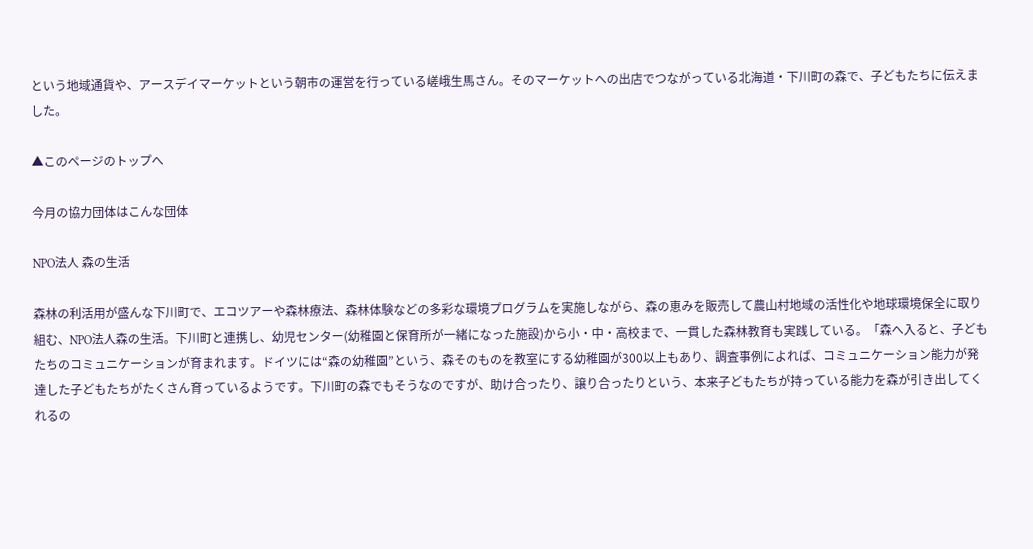という地域通貨や、アースデイマーケットという朝市の運営を行っている嵯峨生馬さん。そのマーケットへの出店でつながっている北海道・下川町の森で、子どもたちに伝えました。

▲このページのトップへ

今月の協力団体はこんな団体

NPO法人 森の生活

森林の利活用が盛んな下川町で、エコツアーや森林療法、森林体験などの多彩な環境プログラムを実施しながら、森の恵みを販売して農山村地域の活性化や地球環境保全に取り組む、NPO法人森の生活。下川町と連携し、幼児センター(幼稚園と保育所が一緒になった施設)から小・中・高校まで、一貫した森林教育も実践している。「森へ入ると、子どもたちのコミュニケーションが育まれます。ドイツには“森の幼稚園”という、森そのものを教室にする幼稚園が300以上もあり、調査事例によれば、コミュニケーション能力が発達した子どもたちがたくさん育っているようです。下川町の森でもそうなのですが、助け合ったり、譲り合ったりという、本来子どもたちが持っている能力を森が引き出してくれるの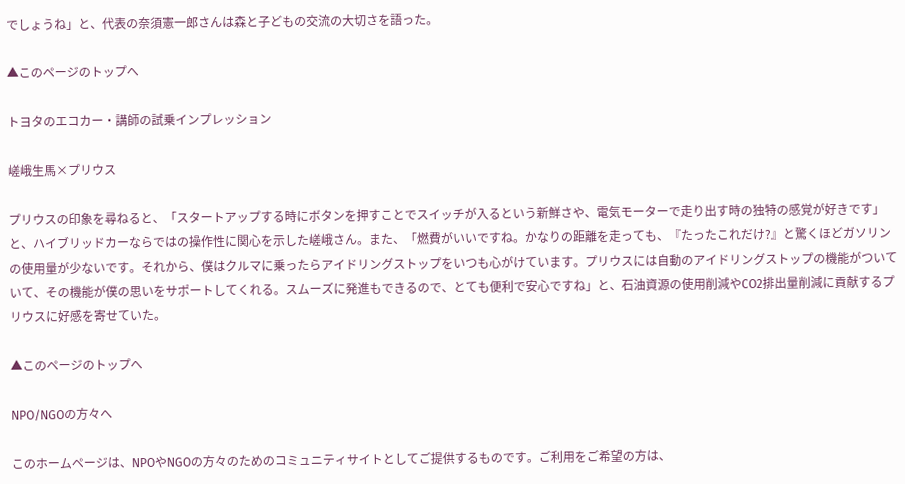でしょうね」と、代表の奈須憲一郎さんは森と子どもの交流の大切さを語った。

▲このページのトップへ

トヨタのエコカー・講師の試乗インプレッション

嵯峨生馬×プリウス

プリウスの印象を尋ねると、「スタートアップする時にボタンを押すことでスイッチが入るという新鮮さや、電気モーターで走り出す時の独特の感覚が好きです」と、ハイブリッドカーならではの操作性に関心を示した嵯峨さん。また、「燃費がいいですね。かなりの距離を走っても、『たったこれだけ?』と驚くほどガソリンの使用量が少ないです。それから、僕はクルマに乗ったらアイドリングストップをいつも心がけています。プリウスには自動のアイドリングストップの機能がついていて、その機能が僕の思いをサポートしてくれる。スムーズに発進もできるので、とても便利で安心ですね」と、石油資源の使用削減やCO2排出量削減に貢献するプリウスに好感を寄せていた。

▲このページのトップへ

NPO/NGOの方々へ

このホームページは、NPOやNGOの方々のためのコミュニティサイトとしてご提供するものです。ご利用をご希望の方は、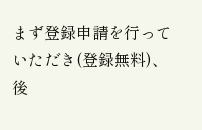まず登録申請を行っていただき(登録無料)、後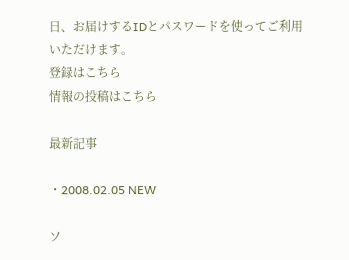日、お届けするIDとパスワードを使ってご利用いただけます。
登録はこちら
情報の投稿はこちら

最新記事

・2008.02.05 NEW

ソ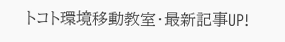トコト環境移動教室・最新記事UP!